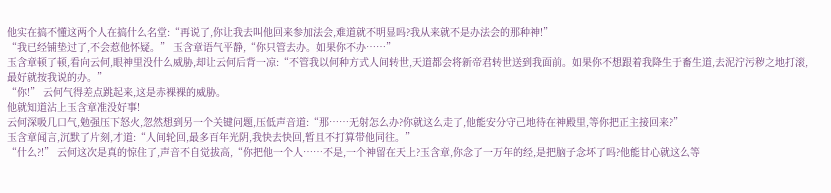他实在搞不懂这两个人在搞什么名堂:“再说了,你让我去叫他回来参加法会,难道就不明显吗?我从来就不是办法会的那种神!”
“我已经铺垫过了,不会惹他怀疑。” 玉含章语气平静,“你只管去办。如果你不办……”
玉含章顿了顿,看向云何,眼神里没什么威胁,却让云何后背一凉:“不管我以何种方式人间转世,天道都会将新帝君转世送到我面前。如果你不想跟着我降生于畜生道,去泥泞污秽之地打滚,最好就按我说的办。”
“你!” 云何气得差点跳起来,这是赤裸裸的威胁。
他就知道沾上玉含章准没好事!
云何深吸几口气,勉强压下怒火,忽然想到另一个关键问题,压低声音道:“那……无射怎么办?你就这么走了,他能安分守己地待在神殿里,等你把正主接回来?”
玉含章闻言,沉默了片刻,才道:“人间轮回,最多百年光阴,我快去快回,暂且不打算带他同往。”
“什么?!” 云何这次是真的惊住了,声音不自觉拔高,“你把他一个人……不是,一个神留在天上?玉含章,你念了一万年的经,是把脑子念坏了吗?他能甘心就这么等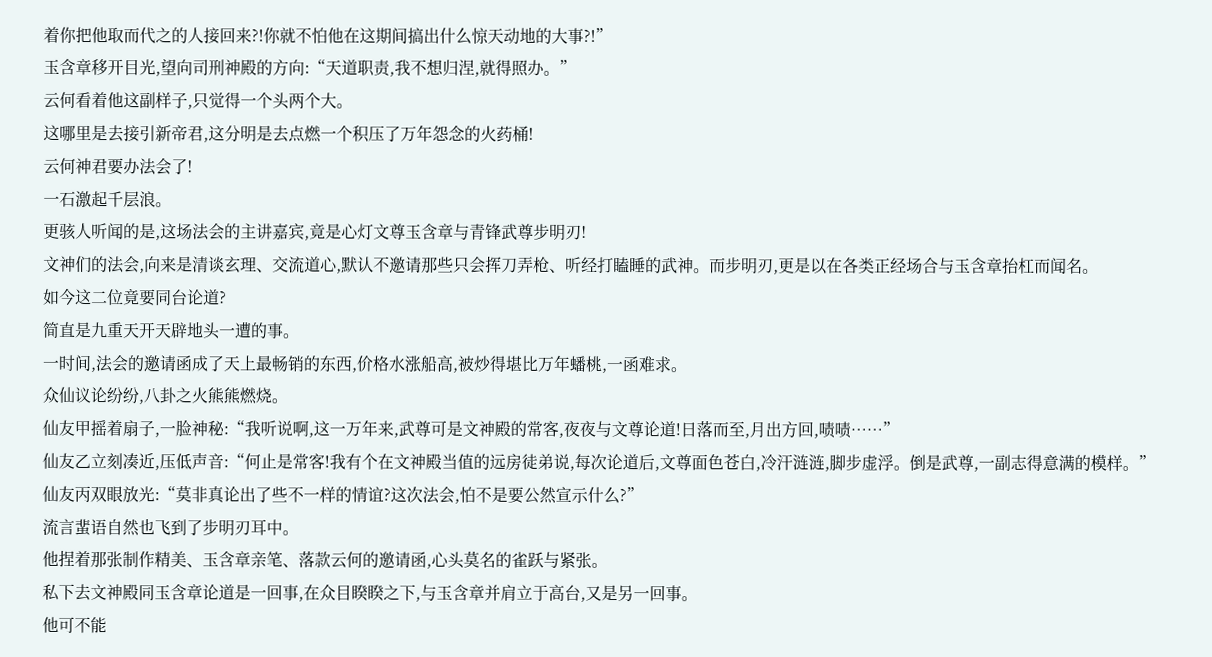着你把他取而代之的人接回来?!你就不怕他在这期间搞出什么惊天动地的大事?!”
玉含章移开目光,望向司刑神殿的方向:“天道职责,我不想归涅,就得照办。”
云何看着他这副样子,只觉得一个头两个大。
这哪里是去接引新帝君,这分明是去点燃一个积压了万年怨念的火药桶!
云何神君要办法会了!
一石激起千层浪。
更骇人听闻的是,这场法会的主讲嘉宾,竟是心灯文尊玉含章与青锋武尊步明刃!
文神们的法会,向来是清谈玄理、交流道心,默认不邀请那些只会挥刀弄枪、听经打瞌睡的武神。而步明刃,更是以在各类正经场合与玉含章抬杠而闻名。
如今这二位竟要同台论道?
简直是九重天开天辟地头一遭的事。
一时间,法会的邀请函成了天上最畅销的东西,价格水涨船高,被炒得堪比万年蟠桃,一函难求。
众仙议论纷纷,八卦之火熊熊燃烧。
仙友甲摇着扇子,一脸神秘:“我听说啊,这一万年来,武尊可是文神殿的常客,夜夜与文尊论道!日落而至,月出方回,啧啧……”
仙友乙立刻凑近,压低声音:“何止是常客!我有个在文神殿当值的远房徒弟说,每次论道后,文尊面色苍白,冷汗涟涟,脚步虚浮。倒是武尊,一副志得意满的模样。”
仙友丙双眼放光:“莫非真论出了些不一样的情谊?这次法会,怕不是要公然宣示什么?”
流言蜚语自然也飞到了步明刃耳中。
他捏着那张制作精美、玉含章亲笔、落款云何的邀请函,心头莫名的雀跃与紧张。
私下去文神殿同玉含章论道是一回事,在众目睽睽之下,与玉含章并肩立于高台,又是另一回事。
他可不能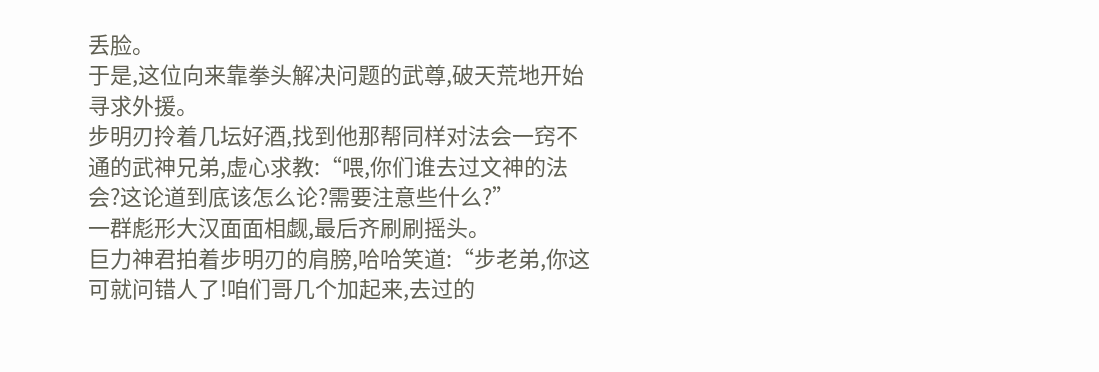丢脸。
于是,这位向来靠拳头解决问题的武尊,破天荒地开始寻求外援。
步明刃拎着几坛好酒,找到他那帮同样对法会一窍不通的武神兄弟,虚心求教:“喂,你们谁去过文神的法会?这论道到底该怎么论?需要注意些什么?”
一群彪形大汉面面相觑,最后齐刷刷摇头。
巨力神君拍着步明刃的肩膀,哈哈笑道:“步老弟,你这可就问错人了!咱们哥几个加起来,去过的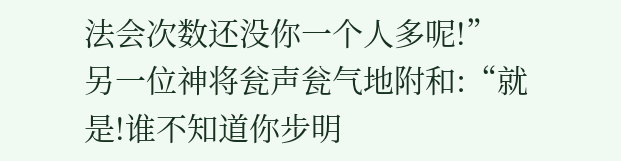法会次数还没你一个人多呢!”
另一位神将瓮声瓮气地附和:“就是!谁不知道你步明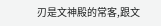刃是文神殿的常客,跟文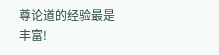尊论道的经验最是丰富!